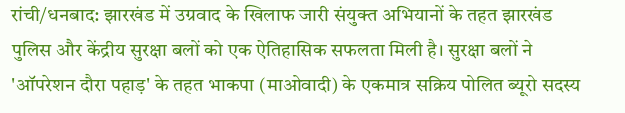रांची/धनबाद: झारखंड में उग्रवाद के खिलाफ जारी संयुक्त अभियानों के तहत झारखंड पुलिस और केंद्रीय सुरक्षा बलों को एक ऐतिहासिक सफलता मिली है। सुरक्षा बलों ने 'ऑपरेशन दौरा पहाड़' के तहत भाकपा (माओवादी) के एकमात्र सक्रिय पोलित ब्यूरो सदस्य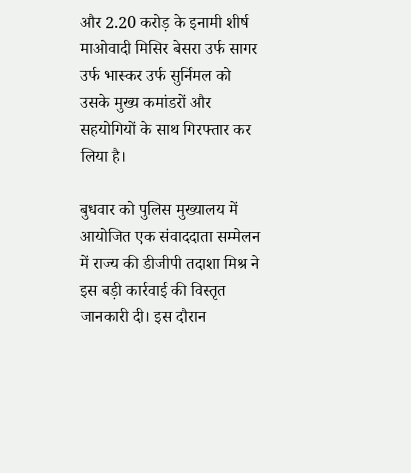और 2.20 करोड़ के इनामी शीर्ष माओवादी मिसिर बेसरा उर्फ सागर उर्फ भास्कर उर्फ सुर्निमल को उसके मुख्य कमांडरों और सहयोगियों के साथ गिरफ्तार कर लिया है।

बुधवार को पुलिस मुख्यालय में आयोजित एक संवाददाता सम्मेलन में राज्य की डीजीपी तदाशा मिश्र ने इस बड़ी कार्रवाई की विस्तृत जानकारी दी। इस दौरान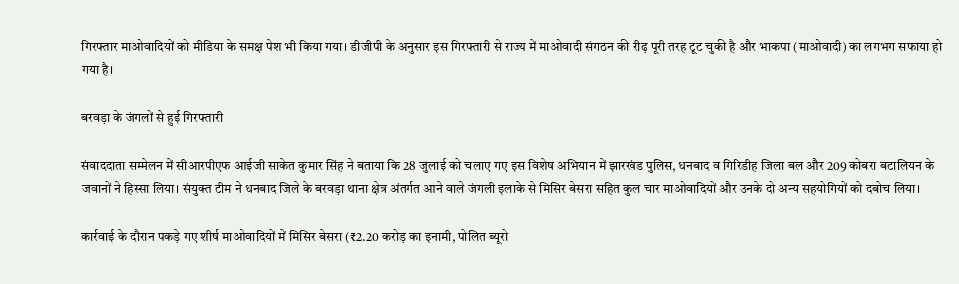गिरफ्तार माओवादियों को मीडिया के समक्ष पेश भी किया गया। डीजीपी के अनुसार इस गिरफ्तारी से राज्य में माओवादी संगठन की रीढ़ पूरी तरह टूट चुकी है और भाकपा (माओवादी) का लगभग सफाया हो गया है।

बरवड़ा के जंगलों से हुई गिरफ्तारी

संवाददाता सम्मेलन में सीआरपीएफ आईजी साकेत कुमार सिंह ने बताया कि 28 जुलाई को चलाए गए इस विशेष अभियान में झारखंड पुलिस, धनबाद व गिरिडीह जिला बल और 209 कोबरा बटालियन के जवानों ने हिस्सा लिया। संयुक्त टीम ने धनबाद जिले के बरवड़ा थाना क्षेत्र अंतर्गत आने वाले जंगली इलाके से मिसिर बेसरा सहित कुल चार माओवादियों और उनके दो अन्य सहयोगियों को दबोच लिया।

कार्रवाई के दौरान पकड़े गए शीर्ष माओवादियों में मिसिर बेसरा (₹2.20 करोड़ का इनामी, पोलित ब्यूरो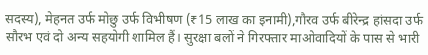सदस्य), मेहनत उर्फ मोछु उर्फ विभीषण (₹15 लाख का इनामी),गौरव उर्फ बीरेन्द्र हांसदा उर्फ सौरभ एवं दो अन्य सहयोगी शामिल हैं। सुरक्षा बलों ने गिरफ्तार माओवादियों के पास से भारी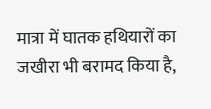मात्रा में घातक हथियारों का जखीरा भी बरामद किया है,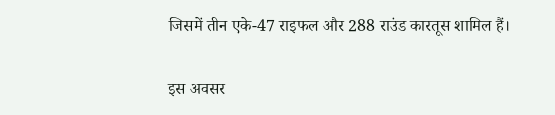जिसमें तीन एके-47 राइफल और 288 राउंड कारतूस शामिल हैं।

इस अवसर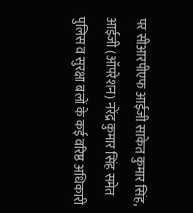पर सीआरपीएफ आईजी साकेत कुमार सिंह, आईजी (ऑपरेशन) नरेंद्र कुमार सिंह समेत पुलिस व सुरक्षा बलों के कई वरिष्ठ अधिकारी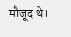मौजूद थे।